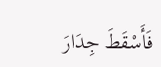فَأَسْقَطَ جِدَارَ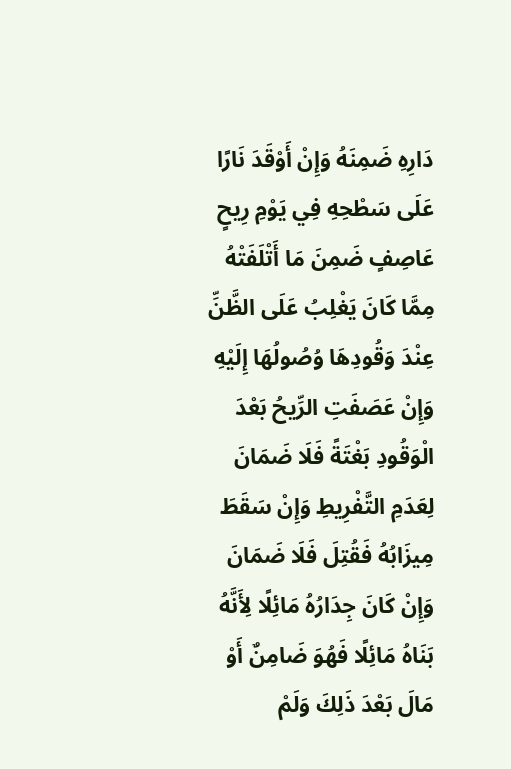دَارِهِ ضَمِنَهُ وَإِنْ أَوْقَدَ نَارًا عَلَى سَطْحِهِ فِي يَوْمِ رِيحٍ عَاصِفٍ ضَمِنَ مَا أَتْلَفَتْهُ مِمَّا كَانَ يَغْلِبُ عَلَى الظَّنِّ عِنْدَ وَقُودِهَا وُصُولُهَا إِلَيْهِ وَإِنْ عَصَفَتِ الرِّيحُ بَعْدَ الْوَقُودِ بَغْتَةً فَلَا ضَمَانَ لِعَدَمِ التَّفْرِيطِ وَإِنْ سَقَطَ مِيزَابُهُ فَقُتِلَ فَلَا ضَمَانَ وَإِنْ كَانَ جِدَارُهُ مَائِلًا لِأَنَّهُ بَنَاهُ مَائِلًا فَهُوَ ضَامِنٌ أَوْ مَالَ بَعْدَ ذَلِكَ وَلَمْ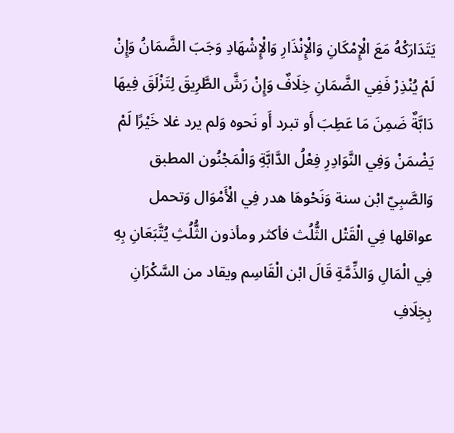يَتَدَارَكْهُ مَعَ الْإِمْكَانِ وَالْإِنْذَارِ وَالْإِشْهَادِ وَجَبَ الضَّمَانُ وَإِنْ لَمْ يُنْذِرْ فَفِي الضَّمَانِ خِلَافٌ وَإِنْ رَشَّ الطَّرِيقَ لِتَزْلَقَ فِيهَا دَابَّةٌ ضَمِنَ مَا عَطِبَ أَو تبرد أَو نَحوه وَلم يرد غلا خَيْرًا لَمْ يَضْمَنْ وَفِي النَّوَادِرِ فِعْلُ الدَّابَّةِ وَالْمَجْنُون المطبق وَالصَّبِيّ ابْن سنة وَنَحْوهَا هدر فِي الْأَمْوَال وَتحمل عواقلها فِي الْقَتْل الثُّلُث فأكثر ومأذون الثُّلُثِ يُتَّبَعَانِ بِهِ فِي الْمَالِ وَالذِّمَّةِ قَالَ ابْن الْقَاسِم ويقاد من السَّكْرَانِ بِخِلَافِ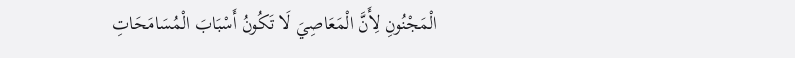الْمَجْنُونِ لِأَنَّ الْمَعَاصِيَ لَا تَكُونُ أَسْبَابَ الْمُسَامَحَاتِ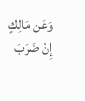وَعَن مَالِكٍ إِنْ ضَرَبَ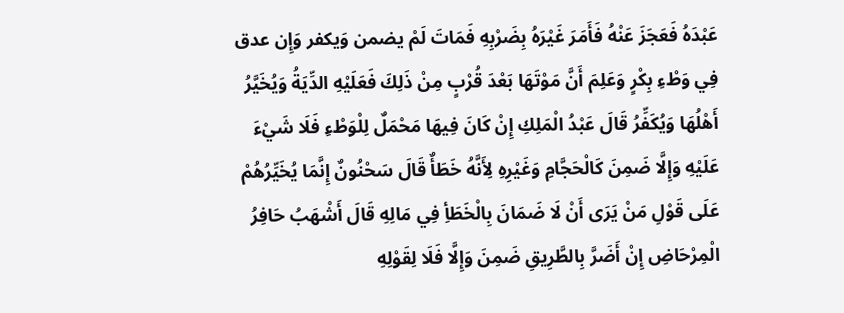عَبْدَهُ فَعَجَزَ عَنْهُ فَأَمَرَ غَيْرَهُ بِضَرْبِهِ فَمَاتَ لَمْ يضمن وَيكفر وَإِن عدق فِي وَطْءِ بِكْرٍ وَعَلِمَ أَنَّ مَوْتَهَا بَعْدَ قُرْبٍ مِنْ ذَلِكَ فَعَلَيْهِ الدِّيَةُ وَيُخَيَّرُ أَهْلُهَا وَيُكَفِّرُ قَالَ عَبْدُ الْمَلِكِ إِنْ كَانَ فِيهَا مَحْمَلٌ لِلْوَطْءِ فَلَا شَيْءَ عَلَيْهِ وَإِلَّا ضَمِنَ كَالْحَجَّامِ وَغَيْرِهِ لِأَنَّهُ خَطَأٌ قَالَ سَحْنُونٌ إِنَّمَا يُخَيِّرُهُمْ عَلَى قَوْلِ مَنْ يَرَى أَنْ لَا ضَمَانَ بِالْخَطَأِ فِي مَالِهِ قَالَ أَشْهَبُ حَافِرُ الْمِرْحَاضِ إِنْ أَضَرَّ بِالطَّرِيقِ ضَمِنَ وَإِلَّا فَلَا لِقَوْلِهِ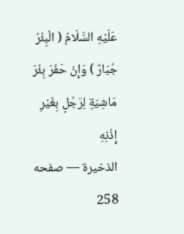عَلَيْهِ السَّلَامُ ( الْبِئْرُ جُبَارٌ ) وَإِنْ حَفَرَ بِئْرَ مَاشِيَةٍ لِرَجُلٍ بِغَيْرِ إِذْنِهِ
الذخيرة — صفحه 258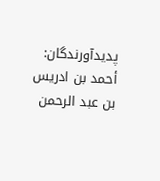پدیدآورندگان: أحمد بن ادريس بن عبد الرحمن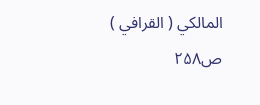المالكي ( القرافي )
ص۲۵۸